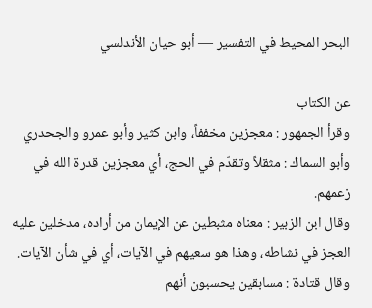البحر المحيط في التفسير — أبو حيان الأندلسي

عن الكتاب
وقرأ الجمهور : معجزين مخففاً، وابن كثير وأبو عمرو والجحدري وأبو السماك : مثقلاً وتقدّم في الحج، أي معجزين قدرة الله في زعمهم.
وقال ابن الزبير : معناه مثبطين عن الإيمان من أراده، مدخلين عليه العجز في نشاطه، وهذا هو سعيهم في الآيات، أي في شأن الآيات.
وقال قتادة : مسابقين يحسبون أنهم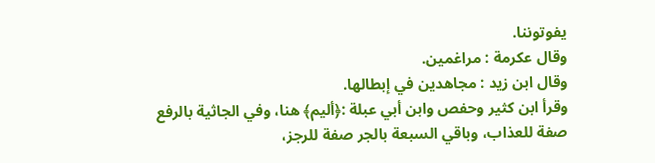يفوتوننا.
وقال عكرمة : مراغمين.
وقال ابن زيد : مجاهدين في إبطالها.
وقرأ ابن كثير وحفص وابن أبي عبلة :﴿أليم﴾ هنا، وفي الجاثية بالرفع صفة للعذاب، وباقي السبعة بالجر صفة للرجز،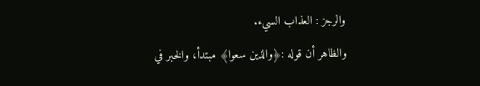والرجز : العذاب السيء.
والظاهر أن قوله :﴿والذين سعوا﴾ مبتدأ، والخبر في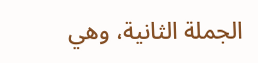الجملة الثانية، وهي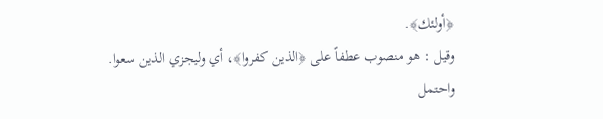﴿أولئك﴾.
وقيل : هو منصوب عطفاً على ﴿الذين كفروا﴾، أي وليجزي الذين سعوا.
واحتمل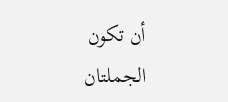أن تكون الجملتان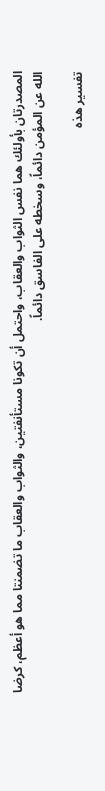المصدرتان بأولئك هما نفس الثواب والعقاب، واحتمل أن تكونا مستأنفتين، والثواب والعقاب ما تضمنتا مما هو أعظم، كرضا الله عن المؤمن دائماً، وسخطه على الفاسق دائماً.

تفسير هذه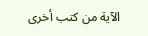الآية من كتب أخرى